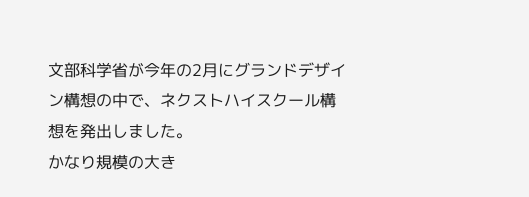文部科学省が今年の2月にグランドデザイン構想の中で、ネクストハイスクール構想を発出しました。
かなり規模の大き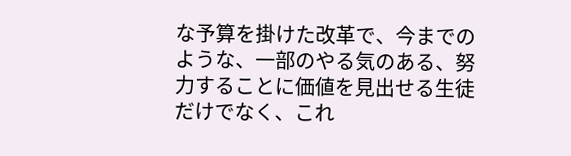な予算を掛けた改革で、今までのような、一部のやる気のある、努力することに価値を見出せる生徒だけでなく、これ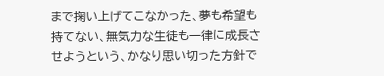まで掬い上げてこなかった、夢も希望も持てない、無気力な生徒も一律に成長させようという、かなり思い切った方針で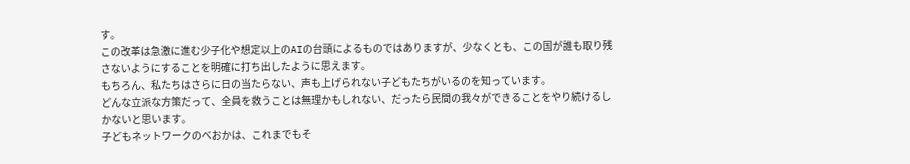す。
この改革は急激に進む少子化や想定以上のAIの台頭によるものではありますが、少なくとも、この国が誰も取り残さないようにすることを明確に打ち出したように思えます。
もちろん、私たちはさらに日の当たらない、声も上げられない子どもたちがいるのを知っています。
どんな立派な方策だって、全員を救うことは無理かもしれない、だったら民間の我々ができることをやり続けるしかないと思います。
子どもネットワークのべおかは、これまでもそ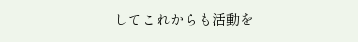してこれからも活動を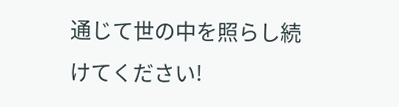通じて世の中を照らし続けてください!